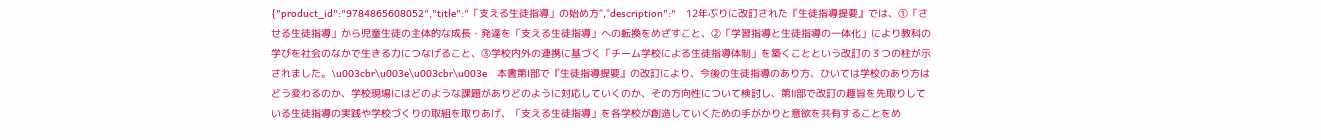{"product_id":"9784865608052","title":"「支える生徒指導」の始め方","description":"　12年ぶりに改訂された『生徒指導提要』では、①「させる生徒指導」から児童生徒の主体的な成長・発達を「支える生徒指導」への転換をめざすこと、②「学習指導と生徒指導の一体化」により教科の学びを社会のなかで生きる力につなげること、③学校内外の連携に基づく「チーム学校による生徒指導体制」を築くことという改訂の３つの柱が示されました。\u003cbr\u003e\u003cbr\u003e　本書第Ⅰ部で『生徒指導提要』の改訂により、今後の生徒指導のあり方、ひいては学校のあり方はどう変わるのか、学校現場にはどのような課題がありどのように対応していくのか、その方向性について検討し、第Ⅱ部で改訂の趣旨を先取りしている生徒指導の実践や学校づくりの取組を取りあげ、「支える生徒指導」を各学校が創造していくための手がかりと意欲を共有することをめ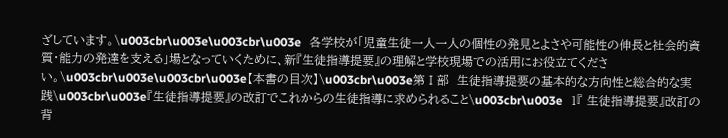ざしています。\u003cbr\u003e\u003cbr\u003e　各学校が「児童生徒一人一人の個性の発見とよさや可能性の伸長と社会的資質・能力の発達を支える」場となっていくために、新『生徒指導提要』の理解と学校現場での活用にお役立てください。\u003cbr\u003e\u003cbr\u003e【本書の目次】\u003cbr\u003e第Ⅰ部　生徒指導提要の基本的な方向性と総合的な実践\u003cbr\u003e『生徒指導提要』の改訂でこれからの生徒指導に求められること\u003cbr\u003e　1『 生徒指導提要』改訂の背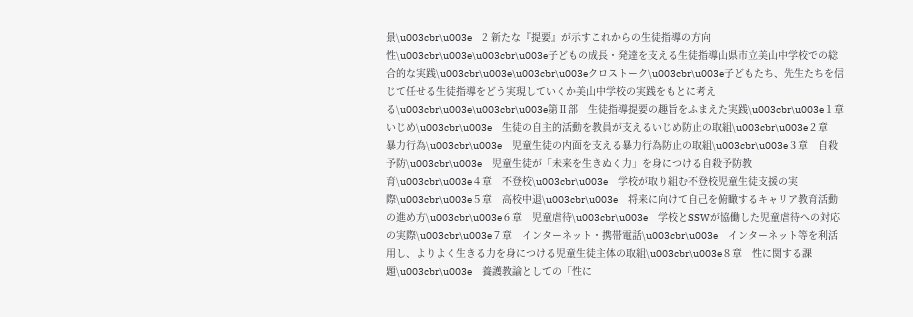景\u003cbr\u003e　2 新たな『提要』が示すこれからの生徒指導の方向性\u003cbr\u003e\u003cbr\u003e子どもの成長・発達を支える生徒指導山県市立美山中学校での総合的な実践\u003cbr\u003e\u003cbr\u003eクロストーク\u003cbr\u003e子どもたち、先生たちを信じて任せる生徒指導をどう実現していくか美山中学校の実践をもとに考える\u003cbr\u003e\u003cbr\u003e第Ⅱ部　生徒指導提要の趣旨をふまえた実践\u003cbr\u003e１章　いじめ\u003cbr\u003e　生徒の自主的活動を教員が支えるいじめ防止の取組\u003cbr\u003e２章　暴力行為\u003cbr\u003e　児童生徒の内面を支える暴力行為防止の取組\u003cbr\u003e３章　自殺予防\u003cbr\u003e　児童生徒が「未来を生きぬく力」を身につける自殺予防教育\u003cbr\u003e４章　不登校\u003cbr\u003e　学校が取り組む不登校児童生徒支援の実際\u003cbr\u003e５章　高校中退\u003cbr\u003e　将来に向けて自己を俯瞰するキャリア教育活動の進め方\u003cbr\u003e６章　児童虐待\u003cbr\u003e　学校とSSWが協働した児童虐待への対応の実際\u003cbr\u003e７章　インターネット・携帯電話\u003cbr\u003e　インターネット等を利活用し、よりよく生きる力を身につける児童生徒主体の取組\u003cbr\u003e８章　性に関する課題\u003cbr\u003e　養護教諭としての「性に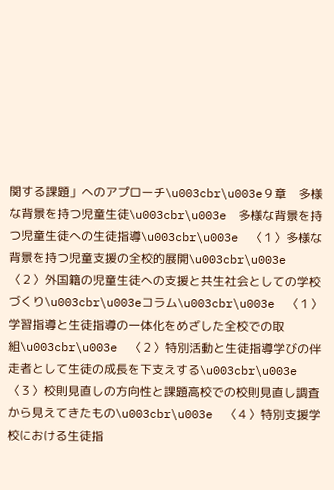関する課題」へのアプローチ\u003cbr\u003e９章　多様な背景を持つ児童生徒\u003cbr\u003e　多様な背景を持つ児童生徒への生徒指導\u003cbr\u003e　〈１〉多様な背景を持つ児童支援の全校的展開\u003cbr\u003e　〈２〉外国籍の児童生徒への支援と共生社会としての学校づくり\u003cbr\u003eコラム\u003cbr\u003e　〈１〉学習指導と生徒指導の一体化をめざした全校での取組\u003cbr\u003e　〈２〉特別活動と生徒指導学びの伴走者として生徒の成長を下支えする\u003cbr\u003e　〈３〉校則見直しの方向性と課題高校での校則見直し調査から見えてきたもの\u003cbr\u003e　〈４〉特別支援学校における生徒指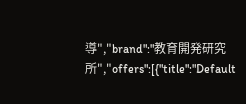導","brand":"教育開発研究所","offers":[{"title":"Default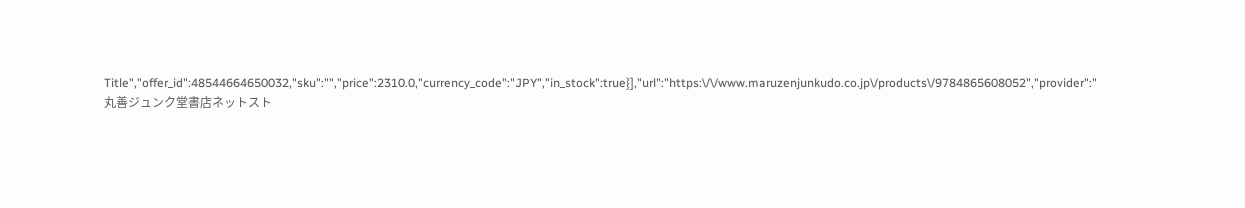Title","offer_id":48544664650032,"sku":"","price":2310.0,"currency_code":"JPY","in_stock":true}],"url":"https:\/\/www.maruzenjunkudo.co.jp\/products\/9784865608052","provider":"丸善ジュンク堂書店ネットスト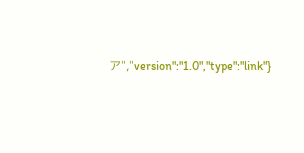ア","version":"1.0","type":"link"}